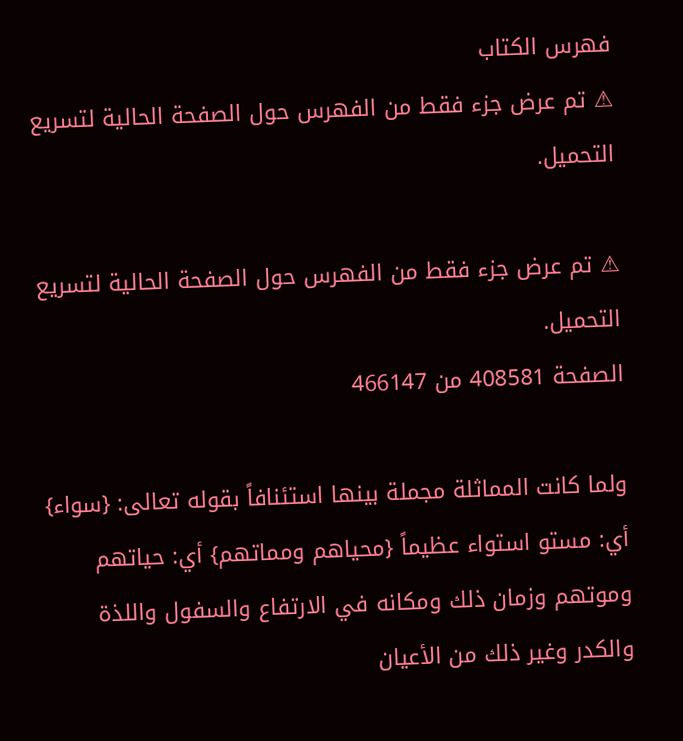فهرس الكتاب
⚠ تم عرض جزء فقط من الفهرس حول الصفحة الحالية لتسريع التحميل.

⚠ تم عرض جزء فقط من الفهرس حول الصفحة الحالية لتسريع التحميل.
الصفحة 408581 من 466147

ولما كانت المماثلة مجملة بينها استئنافاً بقوله تعالى: {سواء} أي: مستو استواء عظيماً {محياهم ومماتهم} أي: حياتهم وموتهم وزمان ذلك ومكانه في الارتفاع والسفول واللذة والكدر وغير ذلك من الأعيان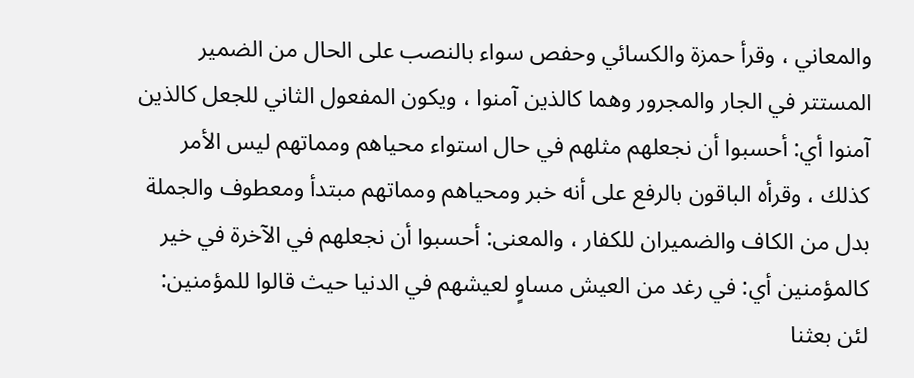والمعاني ، وقرأ حمزة والكسائي وحفص سواء بالنصب على الحال من الضمير المستتر في الجار والمجرور وهما كالذين آمنوا ، ويكون المفعول الثاني للجعل كالذين آمنوا أي: أحسبوا أن نجعلهم مثلهم في حال استواء محياهم ومماتهم ليس الأمر كذلك ، وقرأه الباقون بالرفع على أنه خبر ومحياهم ومماتهم مبتدأ ومعطوف والجملة بدل من الكاف والضميران للكفار ، والمعنى: أحسبوا أن نجعلهم في الآخرة في خير كالمؤمنين أي: في رغد من العيش مساوٍ لعيشهم في الدنيا حيث قالوا للمؤمنين: لئن بعثنا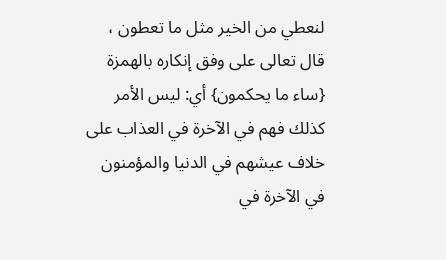لنعطي من الخير مثل ما تعطون ، قال تعالى على وفق إنكاره بالهمزة {ساء ما يحكمون} أي: ليس الأمر كذلك فهم في الآخرة في العذاب على خلاف عيشهم في الدنيا والمؤمنون في الآخرة في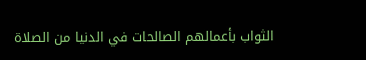الثواب بأعمالهم الصالحات في الدنيا من الصلاة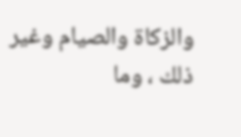والزكاة والصيام وغير ذلك ، وما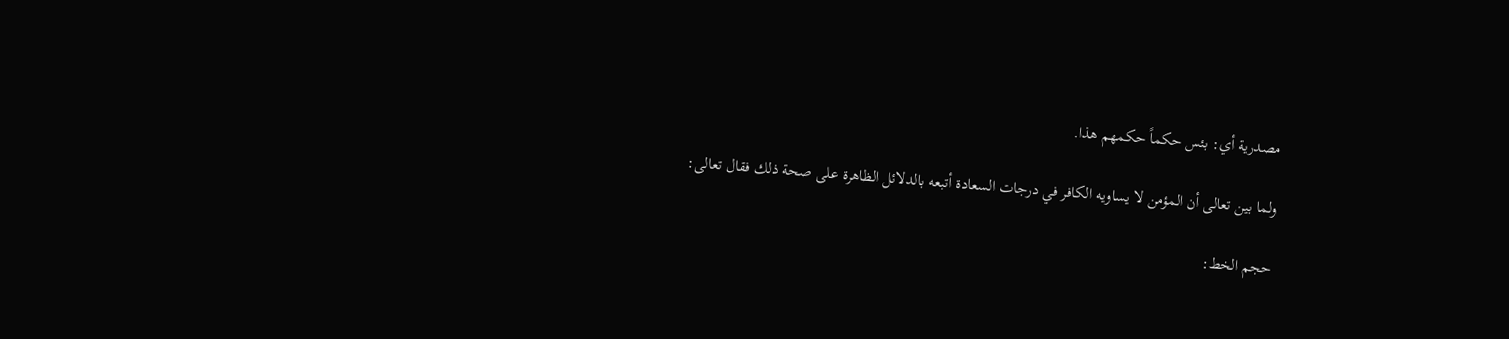مصدرية أي: بئس حكماً حكمهم هذا.

ولما بين تعالى أن المؤمن لا يساويه الكافر في درجات السعادة أتبعه بالدلائل الظاهرة على صحة ذلك فقال تعالى:

حجم الخط: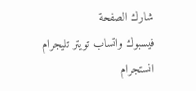شارك الصفحة
فيسبوك واتساب تويتر تليجرام انستجرام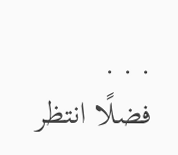. . .
فضلًا انتظر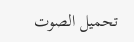تحميل الصوت